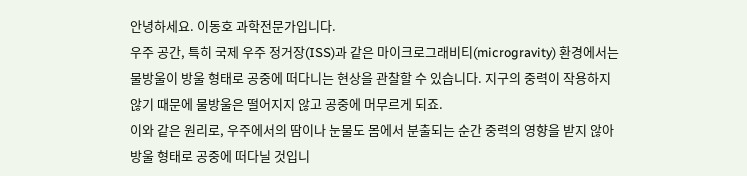안녕하세요. 이동호 과학전문가입니다.
우주 공간, 특히 국제 우주 정거장(ISS)과 같은 마이크로그래비티(microgravity) 환경에서는 물방울이 방울 형태로 공중에 떠다니는 현상을 관찰할 수 있습니다. 지구의 중력이 작용하지 않기 때문에 물방울은 떨어지지 않고 공중에 머무르게 되죠.
이와 같은 원리로, 우주에서의 땀이나 눈물도 몸에서 분출되는 순간 중력의 영향을 받지 않아 방울 형태로 공중에 떠다닐 것입니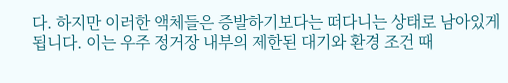다. 하지만 이러한 액체들은 증발하기보다는 떠다니는 상태로 남아있게 됩니다. 이는 우주 정거장 내부의 제한된 대기와 환경 조건 때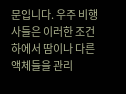문입니다. 우주 비행사들은 이러한 조건 하에서 땀이나 다른 액체들을 관리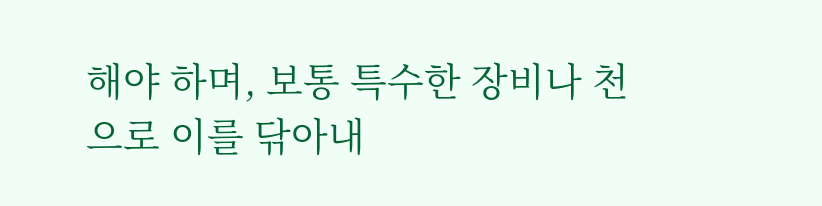해야 하며, 보통 특수한 장비나 천으로 이를 닦아내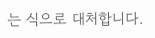는 식으로 대처합니다.